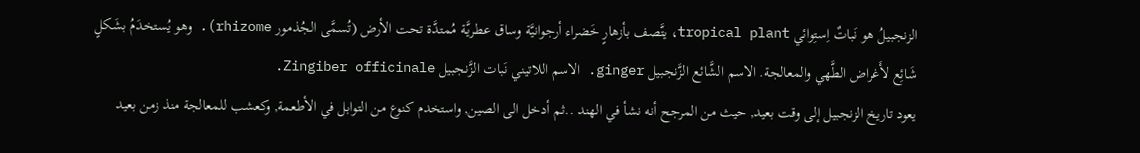الزنجبيلُ هو نَباتٌ اِستِوائي tropical plant، يتَّصف بأزهارٍ خَضراء أرجوانيَّة وساق عطريَّة مُمتدَّة تحت الأرض (تُسمَّى الجُذمور rhizome). وهو يُستخدَمُ بشَكلٍ شَائِع لأَغراض الطَّهي والمعالجة. الاسم الشَّائع الزَّنجبيل ginger. الاسم اللاتيني نَبات الزَّنجبيل Zingiber officinale.
يعود تاريخ الزنجبيل إلى وقت بعيد, حيث من المرجح أنه نشأ في الهند ..ثم أدخل الى الصين, واستخدم كنوع من التوابل في الأطعمة, وكعشب للمعالجة منذ زمن بعيد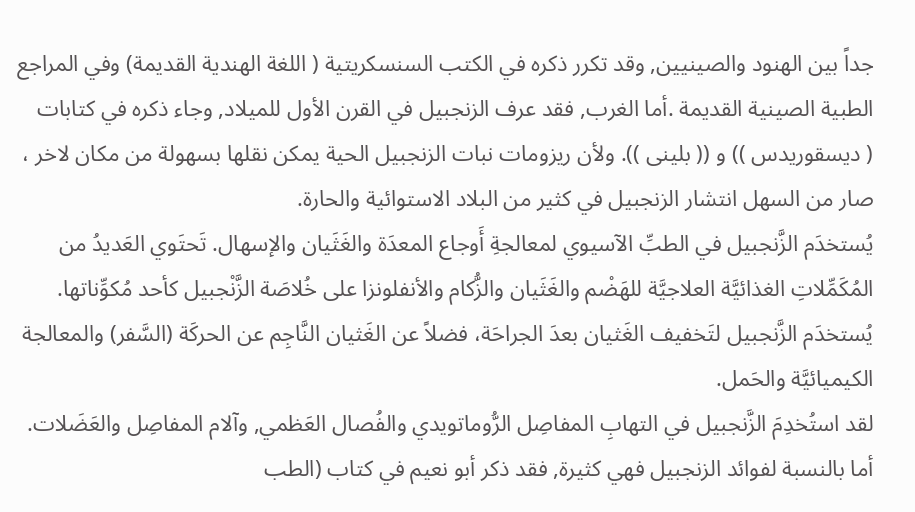جداً بين الهنود والصينيين, وقد تكرر ذكره في الكتب السنسكريتية ( اللغة الهندية القديمة) وفي المراجع الطبية الصينية القديمة .أما الغرب, فقد عرف الزنجبيل في القرن الأول للميلاد, وجاء ذكره في كتابات
( ديسقوريدس )) و (( بلينى )). ولأن ريزومات نبات الزنجبيل الحية يمكن نقلها بسهولة من مكان لاخر ، صار من السهل انتشار الزنجبيل في كثير من البلاد الاستوائية والحارة.
يُستخدَم الزَّنجبيل في الطبِّ الآسيوي لمعالجةِ أَوجاع المعدَة والغَثَيان والإسهال. تَحتَوي العَديدُ من المُكَمِّلاتِ الغذائيَّة العلاجيَّة للهَضْم والغَثَيان والزُّكام والأنفلونزا على خُلاصَة الزَّنْجبيل كأحد مُكوِّناتها.
يُستخدَم الزَّنجبيل لتَخفيف الغَثيان بعدَ الجراحَة، فضلاً عن الغَثيان النَّاجِم عن الحركَة (السَّفر) والمعالجة الكيميائيَّة والحَمل.
لقد استُخدِمَ الزَّنجبيل في التهابِ المفاصِل الرُّوماتويدي والفُصال العَظمي, وآلام المفاصِل والعَضَلات.
أما بالنسبة لفوائد الزنجبيل فهي كثيرة, فقد ذكر أبو نعيم في كتاب (الطب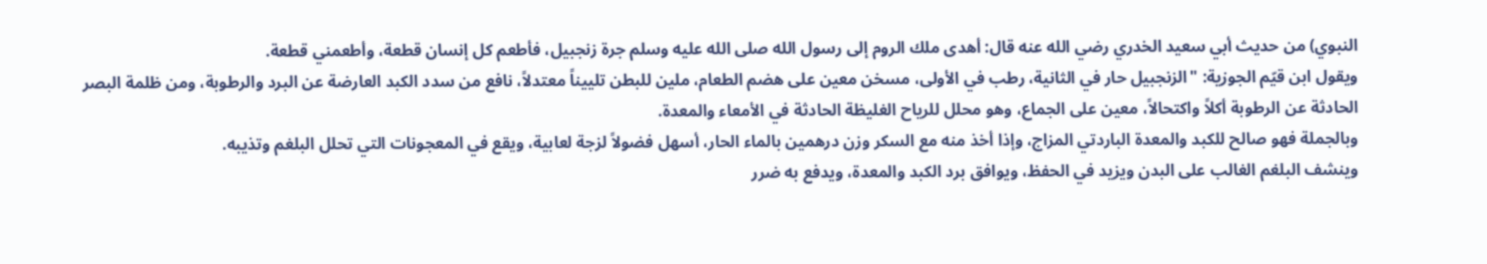النبوي) من حديث أبي سعيد الخدري رضي الله عنه قال: أهدى ملك الروم إلى رسول الله صلى الله عليه وسلم جرة زنجبيل، فأطعم كل إنسان قطعة، وأطعمني قطعة.
ويقول ابن قيّم الجوزية: "الزنجبيل حار في الثانية، رطب في الأولى، مسخن معين على هضم الطعام، ملين للبطن تلييناً معتدلاً، نافع من سدد الكبد العارضة عن البرد والرطوبة، ومن ظلمة البصر الحادثة عن الرطوبة أكلاً واكتحالاً، معين على الجماع، وهو محلل للرياح الغليظة الحادثة في الأمعاء والمعدة.
وبالجملة فهو صالح للكبد والمعدة الباردتي المزاج، وإذا أخذ منه مع السكر وزن درهمين بالماء الحار، أسهل فضولاً لزجة لعابية، ويقع في المعجونات التي تحلل البلغم وتذيبه.
وينشف البلغم الغالب على البدن ويزيد في الحفظ، ويوافق برد الكبد والمعدة، ويدفع به ضرر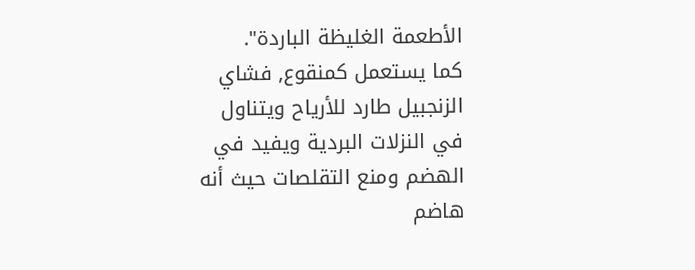الأطعمة الغليظة الباردة".
كما يستعمل كمنقوع, فشاي الزنجبيل طارد للأرياح ويتناول في النزلات البردية ويفيد في الهضم ومنع التقلصات حيث أنه هاضم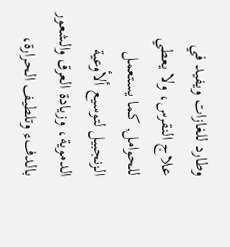وطارد للغازات ويفيد في علاج النقرس، ولا يعطي للحوامل, كما يستعمل الزنجبيل لتوسيع ألأوعية الدموية، وزيادة العرق والشعور بالدفء وتلطيف الحرارة،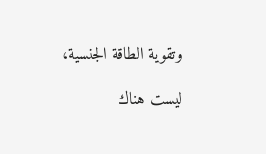وتقوية الطاقة الجنسية،

ليست هناك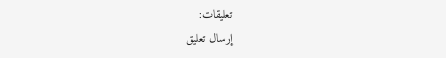تعليقات:
إرسال تعليق